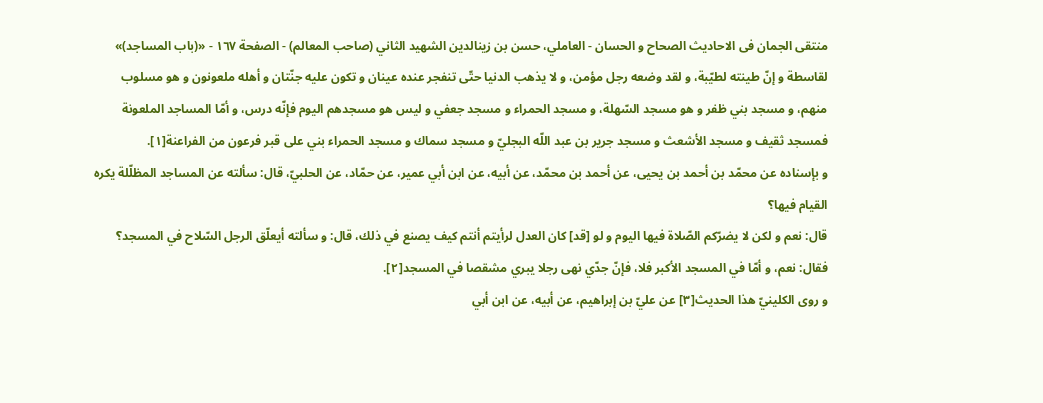منتقى الجمان فى الاحاديث الصحاح و الحسان - العاملي، حسن بن زينالدين الشهيد الثاني (صاحب المعالم) - الصفحة ١٦٧ - «(باب المساجد)»
لقاسطة و إنّ طينته لطيّبة، و لقد وضعه رجل مؤمن، و لا يذهب الدنيا حتّى تنفجر عنده عينان و تكون عليه جنّتان و أهله ملعونون و هو مسلوب منهم، و مسجد بني ظفر و هو مسجد السّهلة، و مسجد الحمراء و مسجد جعفي و ليس هو مسجدهم اليوم فإنّه درس، و أمّا المساجد الملعونة فمسجد ثقيف و مسجد الأشعث و مسجد جرير بن عبد اللّه البجليّ و مسجد سماك و مسجد الحمراء بني على قبر فرعون من الفراعنة[١].
و بإسناده عن محمّد بن أحمد بن يحيى، عن أحمد بن محمّد، عن أبيه، عن ابن أبي عمير، عن حمّاد، عن الحلبيّ، قال: سألته عن المساجد المظلّلة يكره القيام فيها؟
قال: نعم و لكن لا يضرّكم الصّلاة فيها اليوم و لو [قد] كان العدل لرأيتم أنتم كيف يصنع في ذلك، قال: و سألته أيعلّق الرجل السّلاح في المسجد؟ فقال: نعم، و أمّا في المسجد الأكبر فلا، فإنّ جدّي نهى رجلا يبري مشقصا في المسجد[٢].
و روى الكلينيّ هذا الحديث[٣] عن عليّ بن إبراهيم، عن أبيه، عن ابن أبي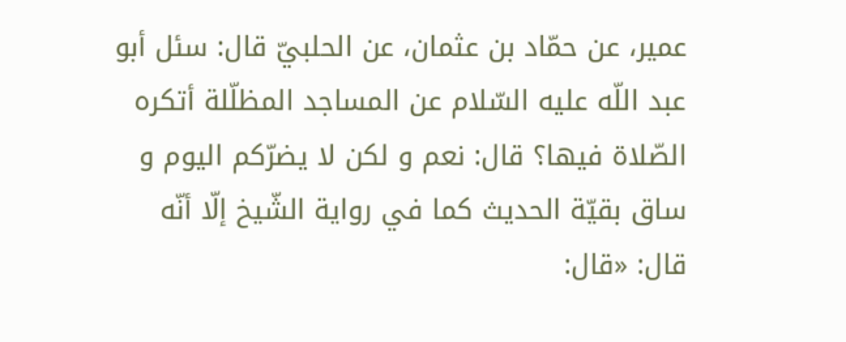عمير، عن حمّاد بن عثمان، عن الحلبيّ قال: سئل أبو عبد اللّه عليه السّلام عن المساجد المظلّلة أتكره الصّلاة فيها؟ قال: نعم و لكن لا يضرّكم اليوم و ساق بقيّة الحديث كما في رواية الشّيخ إلّا أنّه قال: «قال: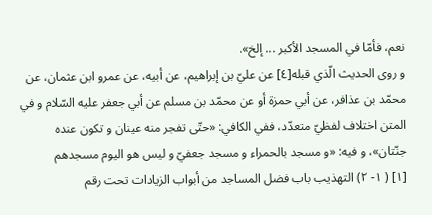نعم، فأمّا في المسجد الأكبر ... إلخ».
و روى الحديث الّذي قبله[٤] عن عليّ بن إبراهيم، عن أبيه، عن عمرو ابن عثمان، عن محمّد بن عذافر، عن أبي حمزة أو عن محمّد بن مسلم عن أبي جعفر عليه السّلام و في المتن اختلاف لفظيّ متعدّد، ففي الكافي: «حتّى تفجر منه عينان و تكون عنده جنّتان»، و فيه: «و مسجد بالحمراء و مسجد جعفيّ و ليس هو اليوم مسجدهم
[١] ( ١- ٢) التهذيب باب فضل المساجد من أبواب الزيادات تحت رقم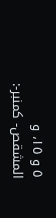٥ و ١٥، و المشقص- كمنبر-: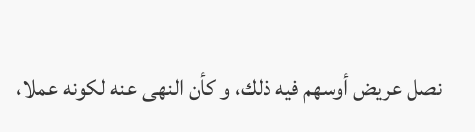نصل عريض أوسهم فيه ذلك، و كأن النهى عنه لكونه عملا،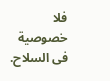فلا خصوصية فى السلاح.